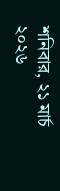শনিবার, ২১ মার্চ ২০২৬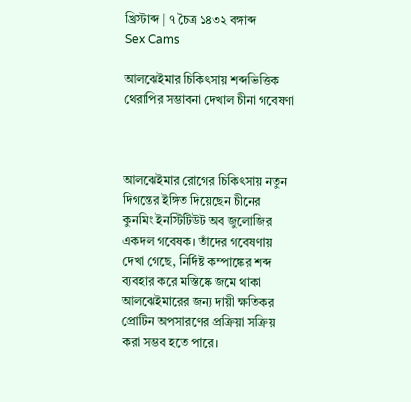খ্রিস্টাব্দ | ৭ চৈত্র ১৪৩২ বঙ্গাব্দ
Sex Cams

আলঝেইমার চিকিৎসায় শব্দভিত্তিক থেরাপির সম্ভাবনা দেখাল চীনা গবেষণা



আলঝেইমার রোগের চিকিৎসায় নতুন দিগন্তের ইঙ্গিত দিয়েছেন চীনের কুনমিং ইনস্টিটিউট অব জুলোজির একদল গবেষক। তাঁদের গবেষণায় দেখা গেছে, নির্দিষ্ট কম্পাঙ্কের শব্দ ব্যবহার করে মস্তিষ্কে জমে থাকা আলঝেইমারের জন্য দায়ী ক্ষতিকর প্রোটিন অপসারণের প্রক্রিয়া সক্রিয় করা সম্ভব হতে পারে।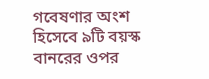গবেষণার অংশ হিসেবে ৯টি বয়স্ক বানরের ওপর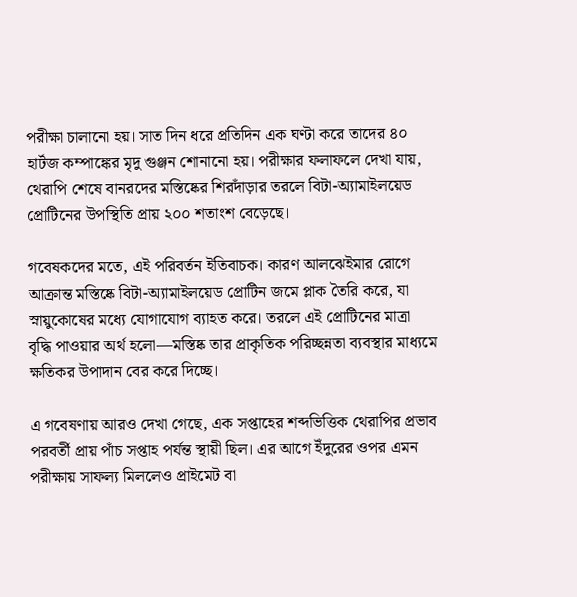পরীক্ষা চালানো হয়। সাত দিন ধরে প্রতিদিন এক ঘণ্টা করে তাদের ৪০ হার্টজ কম্পাঙ্কের মৃদু গুঞ্জন শোনানো হয়। পরীক্ষার ফলাফলে দেখা যায়, থেরাপি শেষে বানরদের মস্তিষ্কের শিরদাঁড়ার তরলে বিটা-অ্যামাইলয়েড প্রোটিনের উপস্থিতি প্রায় ২০০ শতাংশ বেড়েছে।

গবেষকদের মতে, এই পরিবর্তন ইতিবাচক। কারণ আলঝেইমার রোগে আক্রান্ত মস্তিষ্কে বিটা-অ্যামাইলয়েড প্রোটিন জমে প্লাক তৈরি করে, যা স্নায়ুকোষের মধ্যে যোগাযোগ ব্যাহত করে। তরলে এই প্রোটিনের মাত্রা বৃদ্ধি পাওয়ার অর্থ হলো—মস্তিষ্ক তার প্রাকৃতিক পরিচ্ছন্নতা ব্যবস্থার মাধ্যমে ক্ষতিকর উপাদান বের করে দিচ্ছে।

এ গবেষণায় আরও দেখা গেছে, এক সপ্তাহের শব্দভিত্তিক থেরাপির প্রভাব পরবর্তী প্রায় পাঁচ সপ্তাহ পর্যন্ত স্থায়ী ছিল। এর আগে ইঁদুরের ওপর এমন পরীক্ষায় সাফল্য মিললেও প্রাইমেট বা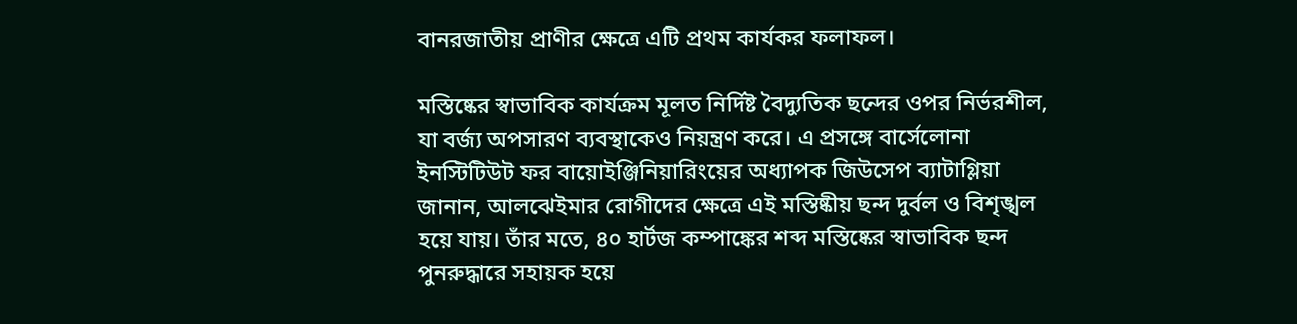বানরজাতীয় প্রাণীর ক্ষেত্রে এটি প্রথম কার্যকর ফলাফল।

মস্তিষ্কের স্বাভাবিক কার্যক্রম মূলত নির্দিষ্ট বৈদ্যুতিক ছন্দের ওপর নির্ভরশীল, যা বর্জ্য অপসারণ ব্যবস্থাকেও নিয়ন্ত্রণ করে। এ প্রসঙ্গে বার্সেলোনা ইনস্টিটিউট ফর বায়োইঞ্জিনিয়ারিংয়ের অধ্যাপক জিউসেপ ব্যাটাগ্লিয়া জানান, আলঝেইমার রোগীদের ক্ষেত্রে এই মস্তিষ্কীয় ছন্দ দুর্বল ও বিশৃঙ্খল হয়ে যায়। তাঁর মতে, ৪০ হার্টজ কম্পাঙ্কের শব্দ মস্তিষ্কের স্বাভাবিক ছন্দ পুনরুদ্ধারে সহায়ক হয়ে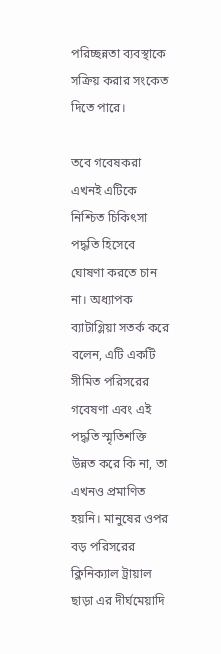পরিচ্ছন্নতা ব্যবস্থাকে সক্রিয় করার সংকেত দিতে পারে।

তবে গবেষকরা এখনই এটিকে নিশ্চিত চিকিৎসা পদ্ধতি হিসেবে ঘোষণা করতে চান না। অধ্যাপক ব্যাটাগ্লিয়া সতর্ক করে বলেন, এটি একটি সীমিত পরিসরের গবেষণা এবং এই পদ্ধতি স্মৃতিশক্তি উন্নত করে কি না, তা এখনও প্রমাণিত হয়নি। মানুষের ওপর বড় পরিসরের ক্লিনিক্যাল ট্রায়াল ছাড়া এর দীর্ঘমেয়াদি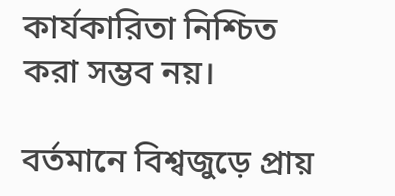কার্যকারিতা নিশ্চিত করা সম্ভব নয়।

বর্তমানে বিশ্বজুড়ে প্রায়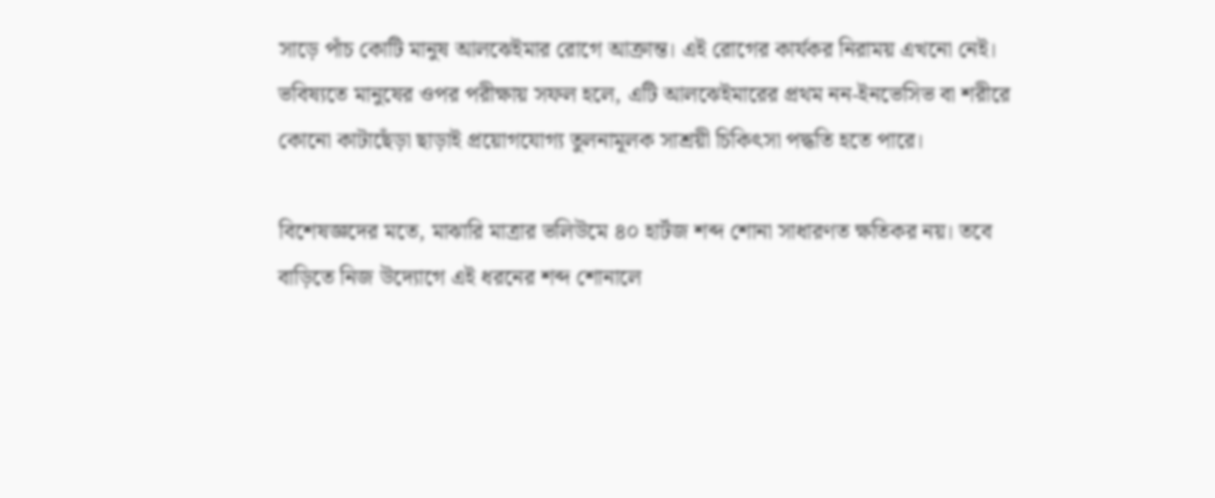সাড়ে পাঁচ কোটি মানুষ আলঝেইমার রোগে আক্রান্ত। এই রোগের কার্যকর নিরাময় এখনো নেই। ভবিষ্যতে মানুষের ওপর পরীক্ষায় সফল হলে, এটি আলঝেইমারের প্রথম নন-ইনভেসিভ বা শরীরে কোনো কাটাছেঁড়া ছাড়াই প্রয়োগযোগ্য তুলনামূলক সাশ্রয়ী চিকিৎসা পদ্ধতি হতে পারে।

বিশেষজ্ঞদের মতে, মাঝারি মাত্রার ভলিউমে ৪০ হার্টজ শব্দ শোনা সাধারণত ক্ষতিকর নয়। তবে বাড়িতে নিজ উদ্যোগে এই ধরনের শব্দ শোনালে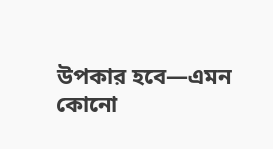উপকার হবে—এমন কোনো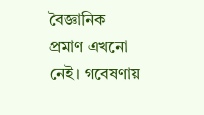বৈজ্ঞানিক প্রমাণ এখনো নেই। গবেষণায়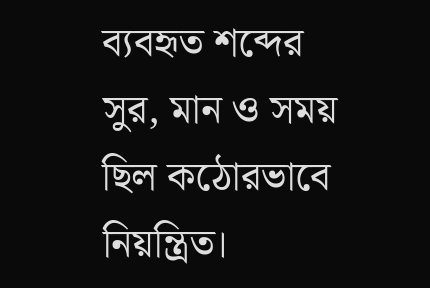ব্যবহৃত শব্দের সুর, মান ও সময় ছিল কঠোরভাবে নিয়ন্ত্রিত।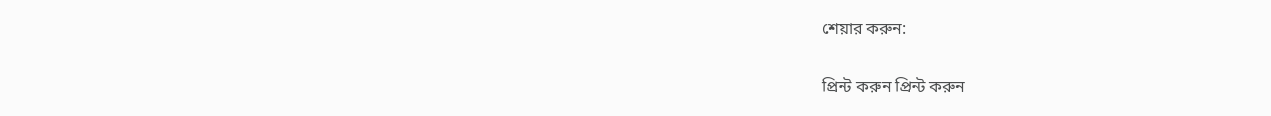শেয়ার করুন:

প্রিন্ট করুন প্রিন্ট করুন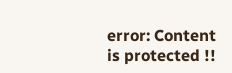error: Content is protected !!